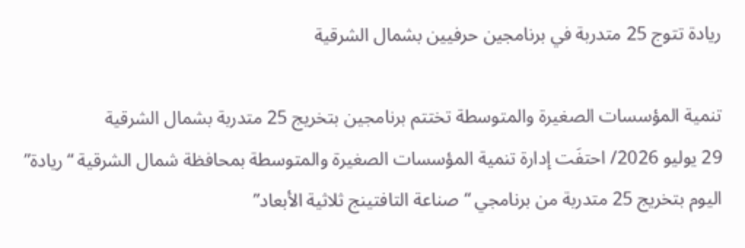ريادة تتوج 25 متدربة في برنامجين حرفيين بشمال الشرقية

تنمية المؤسسات الصغيرة والمتوسطة تختتم برنامجين بتخريج 25 متدربة بشمال الشرقية
29 يوليو 2026/ احتفَت إدارة تنمية المؤسسات الصغيرة والمتوسطة بمحافظة شمال الشرقية “ريادة” اليوم بتخريج 25 متدربة من برنامجي “صناعة التافتينج ثلاثية الأبعاد”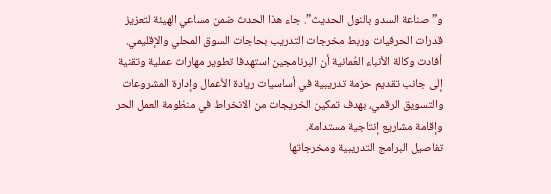و”صناعة السدو بالنول الحديث”. جاء هذا الحدث ضمن مساعي الهيئة لتعزيز قدرات الحرفيات وربط مخرجات التدريب بحاجات السوق المحلي والإقليمي.
أفادت وكالة الأنباء العُمانية أن البرنامجين استهدفا تطوير مهارات عملية وتقنية إلى جانب تقديم حزمة تدريبية في أساسيات ريادة الأعمال وإدارة المشروعات والتسويق الرقمي، بهدف تمكين الخريجات من الانخراط في منظومة العمل الحر وإقامة مشاريع إنتاجية مستدامة.
تفاصيل البرامج التدريبية ومخرجاتها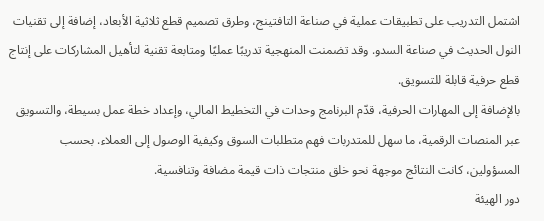اشتمل التدريب على تطبيقات عملية في صناعة التافتينج، وطرق تصميم قطع ثلاثية الأبعاد، إضافة إلى تقنيات النول الحديث في صناعة السدو. وقد تضمنت المنهجية تدريبًا عمليًا ومتابعة تقنية لتأهيل المشاركات على إنتاج قطع حرفية قابلة للتسويق.
بالإضافة إلى المهارات الحرفية، قدّم البرنامج وحدات في التخطيط المالي، وإعداد خطة عمل بسيطة، والتسويق عبر المنصات الرقمية، ما سهل للمتدربات فهم متطلبات السوق وكيفية الوصول إلى العملاء. بحسب المسؤولين، كانت النتائج موجهة نحو خلق منتجات ذات قيمة مضافة وتنافسية.
دور الهيئة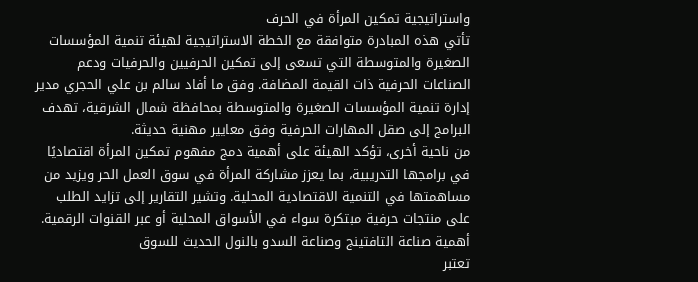واستراتيجية تمكين المرأة في الحرف
تأتي هذه المبادرة متوافقة مع الخطة الاستراتيجية لهيئة تنمية المؤسسات الصغيرة والمتوسطة التي تسعى إلى تمكين الحرفيين والحرفيات ودعم الصناعات الحرفية ذات القيمة المضافة. وفق ما أفاد سالم بن علي الحجري مدير إدارة تنمية المؤسسات الصغيرة والمتوسطة بمحافظة شمال الشرقية، تهدف البرامج إلى صقل المهارات الحرفية وفق معايير مهنية حديثة.
من ناحية أخرى، تؤكد الهيئة على أهمية دمج مفهوم تمكين المرأة اقتصاديًا في برامجها التدريبية، بما يعزز مشاركة المرأة في سوق العمل الحر ويزيد من مساهمتها في التنمية الاقتصادية المحلية. وتشير التقارير إلى تزايد الطلب على منتجات حرفية مبتكرة سواء في الأسواق المحلية أو عبر القنوات الرقمية.
أهمية صناعة التافتينج وصناعة السدو بالنول الحديث للسوق
تعتبر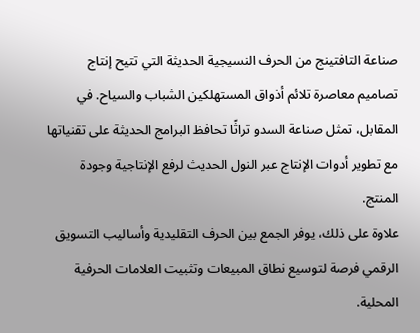صناعة التافتينج من الحرف النسيجية الحديثة التي تتيح إنتاج تصاميم معاصرة تلائم أذواق المستهلكين الشباب والسياح. في المقابل، تمثل صناعة السدو تراثًا تحافظ البرامج الحديثة على تقنياتها مع تطوير أدوات الإنتاج عبر النول الحديث لرفع الإنتاجية وجودة المنتج.
علاوة على ذلك، يوفر الجمع بين الحرف التقليدية وأساليب التسويق الرقمي فرصة لتوسيع نطاق المبيعات وتثبيت العلامات الحرفية المحلية.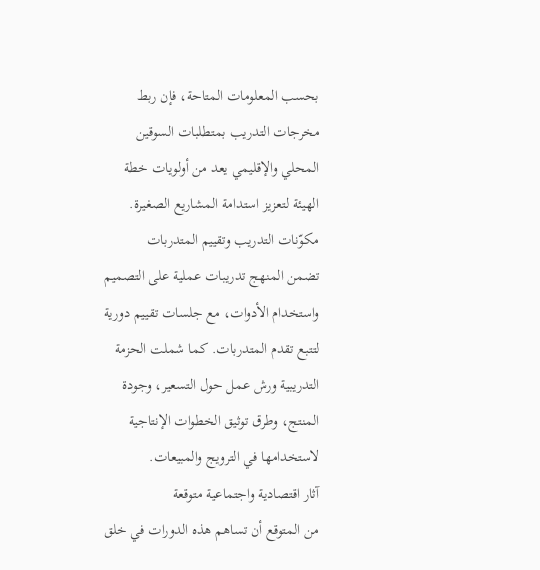بحسب المعلومات المتاحة، فإن ربط مخرجات التدريب بمتطلبات السوقين المحلي والإقليمي يعد من أولويات خطة الهيئة لتعزيز استدامة المشاريع الصغيرة.
مكوّنات التدريب وتقييم المتدربات
تضمن المنهج تدريبات عملية على التصميم واستخدام الأدوات، مع جلسات تقييم دورية لتتبع تقدم المتدربات. كما شملت الحزمة التدريبية ورش عمل حول التسعير، وجودة المنتج، وطرق توثيق الخطوات الإنتاجية لاستخدامها في الترويج والمبيعات.
آثار اقتصادية واجتماعية متوقعة
من المتوقع أن تساهم هذه الدورات في خلق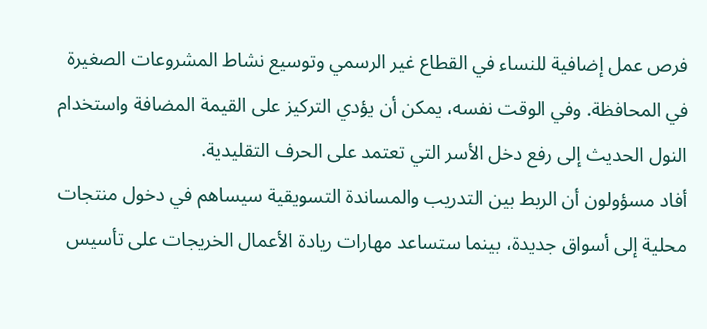فرص عمل إضافية للنساء في القطاع غير الرسمي وتوسيع نشاط المشروعات الصغيرة في المحافظة. وفي الوقت نفسه، يمكن أن يؤدي التركيز على القيمة المضافة واستخدام النول الحديث إلى رفع دخل الأسر التي تعتمد على الحرف التقليدية.
أفاد مسؤولون أن الربط بين التدريب والمساندة التسويقية سيساهم في دخول منتجات محلية إلى أسواق جديدة، بينما ستساعد مهارات ريادة الأعمال الخريجات على تأسيس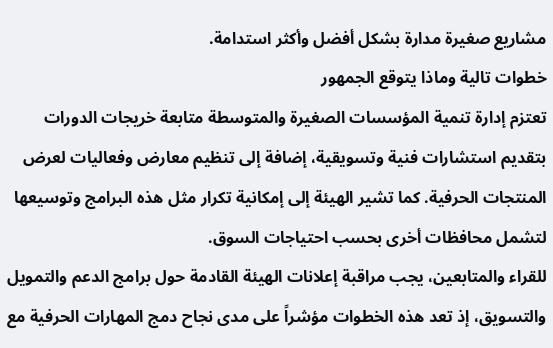مشاريع صغيرة مدارة بشكل أفضل وأكثر استدامة.
خطوات تالية وماذا يتوقع الجمهور
تعتزم إدارة تنمية المؤسسات الصغيرة والمتوسطة متابعة خريجات الدورات بتقديم استشارات فنية وتسويقية، إضافة إلى تنظيم معارض وفعاليات لعرض المنتجات الحرفية. كما تشير الهيئة إلى إمكانية تكرار مثل هذه البرامج وتوسيعها لتشمل محافظات أخرى بحسب احتياجات السوق.
للقراء والمتابعين، يجب مراقبة إعلانات الهيئة القادمة حول برامج الدعم والتمويل والتسويق، إذ تعد هذه الخطوات مؤشراً على مدى نجاح دمج المهارات الحرفية مع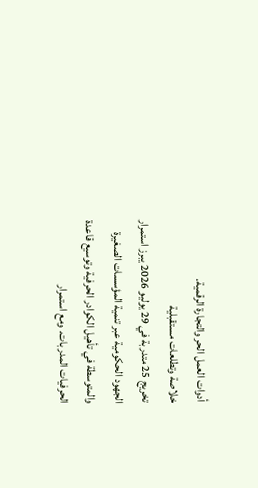أدوات العمل الحر والتجارة الرقمية.
خلاصة وتطلعات مستقبلية
تخريج 25 متدربة في 29 يوليو 2026 يبرز استمرار الجهود الحكومية عبر تنمية المؤسسات الصغيرة والمتوسطة في تأهيل الكوادر الحرفية وتوسيع قاعدة الحرفيات المدربات. ومع استمرار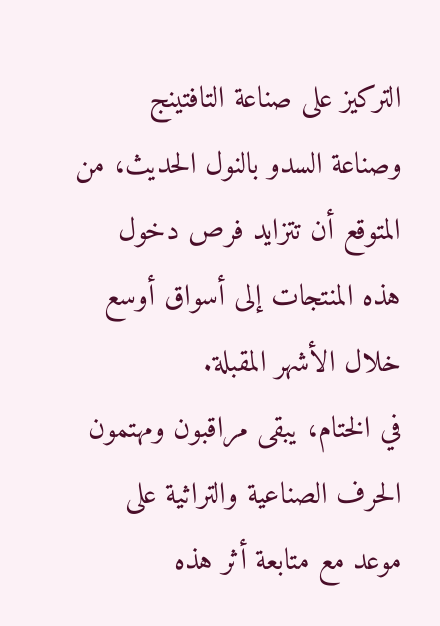التركيز على صناعة التافتينج وصناعة السدو بالنول الحديث، من المتوقع أن تتزايد فرص دخول هذه المنتجات إلى أسواق أوسع خلال الأشهر المقبلة.
في الختام، يبقى مراقبون ومهتمون الحرف الصناعية والتراثية على موعد مع متابعة أثر هذه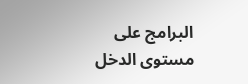البرامج على مستوى الدخل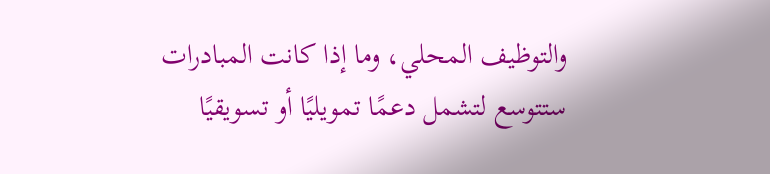والتوظيف المحلي، وما إذا كانت المبادرات ستتوسع لتشمل دعمًا تمويليًا أو تسويقيًا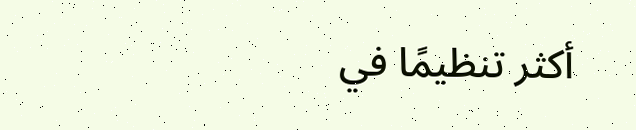أكثر تنظيمًا في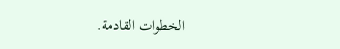الخطوات القادمة.